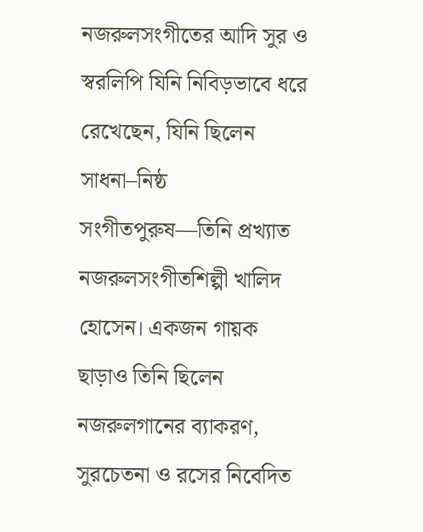নজরুলসংগীতের আদি সুর ও স্বরলিপি যিনি নিবিড়ভাবে ধরে রেখেছেন, যিনি ছিলেন সাধনা–নিষ্ঠ সংগীতপুরুষ—তিনি প্রখ্যাত নজরুলসংগীতশিল্পী খালিদ হোসেন। একজন গায়ক ছাড়াও তিনি ছিলেন নজরুলগানের ব্যাকরণ, সুরচেতনা ও রসের নিবেদিত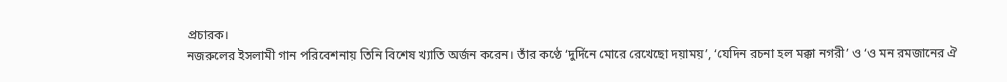প্রচারক।
নজরুলের ইসলামী গান পরিবেশনায় তিনি বিশেষ খ্যাতি অর্জন করেন। তাঁর কণ্ঠে ‘দুর্দিনে মোরে রেখেছো দয়াময়’, ‘যেদিন রচনা হল মক্কা নগরী’ ও ‘ও মন রমজানের ঐ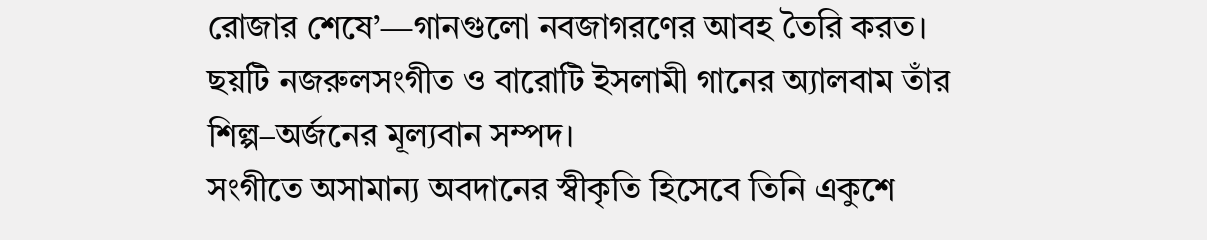রোজার শেষে’—গানগুলো নবজাগরণের আবহ তৈরি করত। ছয়টি নজরুলসংগীত ও বারোটি ইসলামী গানের অ্যালবাম তাঁর শিল্প–অর্জনের মূল্যবান সম্পদ।
সংগীতে অসামান্য অবদানের স্বীকৃতি হিসেবে তিনি একুশে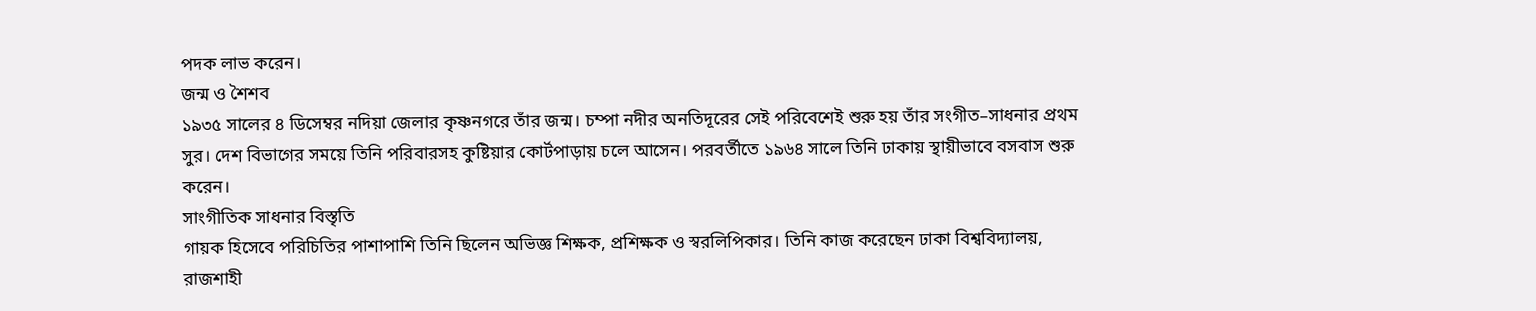পদক লাভ করেন।
জন্ম ও শৈশব
১৯৩৫ সালের ৪ ডিসেম্বর নদিয়া জেলার কৃষ্ণনগরে তাঁর জন্ম। চম্পা নদীর অনতিদূরের সেই পরিবেশেই শুরু হয় তাঁর সংগীত–সাধনার প্রথম সুর। দেশ বিভাগের সময়ে তিনি পরিবারসহ কুষ্টিয়ার কোর্টপাড়ায় চলে আসেন। পরবর্তীতে ১৯৬৪ সালে তিনি ঢাকায় স্থায়ীভাবে বসবাস শুরু করেন।
সাংগীতিক সাধনার বিস্তৃতি
গায়ক হিসেবে পরিচিতির পাশাপাশি তিনি ছিলেন অভিজ্ঞ শিক্ষক, প্রশিক্ষক ও স্বরলিপিকার। তিনি কাজ করেছেন ঢাকা বিশ্ববিদ্যালয়, রাজশাহী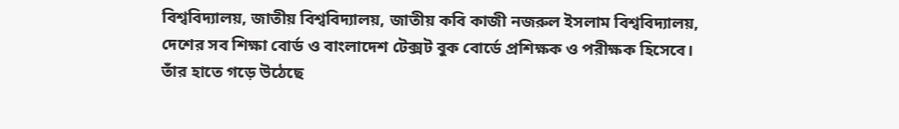বিশ্ববিদ্যালয়, জাতীয় বিশ্ববিদ্যালয়, জাতীয় কবি কাজী নজরুল ইসলাম বিশ্ববিদ্যালয়, দেশের সব শিক্ষা বোর্ড ও বাংলাদেশ টেক্সট বুক বোর্ডে প্রশিক্ষক ও পরীক্ষক হিসেবে। তাঁর হাতে গড়ে উঠেছে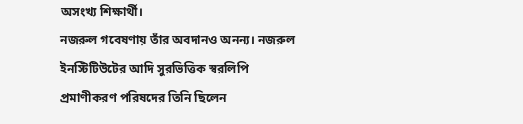অসংখ্য শিক্ষার্থী।
নজরুল গবেষণায় তাঁর অবদানও অনন্য। নজরুল ইনস্টিটিউটের আদি সুরভিত্তিক স্বরলিপি প্রমাণীকরণ পরিষদের তিনি ছিলেন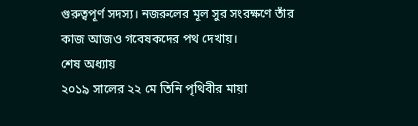গুরুত্বপূর্ণ সদস্য। নজরুলের মূল সুর সংরক্ষণে তাঁর কাজ আজও গবেষকদের পথ দেখায়।
শেষ অধ্যায়
২০১৯ সালের ২২ মে তিনি পৃথিবীর মায়া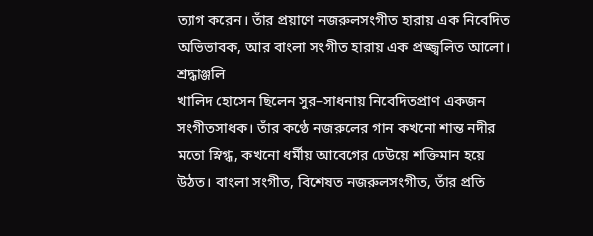ত্যাগ করেন। তাঁর প্রয়াণে নজরুলসংগীত হারায় এক নিবেদিত অভিভাবক, আর বাংলা সংগীত হারায় এক প্রজ্জ্বলিত আলো।
শ্রদ্ধাঞ্জলি
খালিদ হোসেন ছিলেন সুর–সাধনায় নিবেদিতপ্রাণ একজন সংগীতসাধক। তাঁর কণ্ঠে নজরুলের গান কখনো শান্ত নদীর মতো স্নিগ্ধ, কখনো ধর্মীয় আবেগের ঢেউয়ে শক্তিমান হয়ে উঠত। বাংলা সংগীত, বিশেষত নজরুলসংগীত, তাঁর প্রতি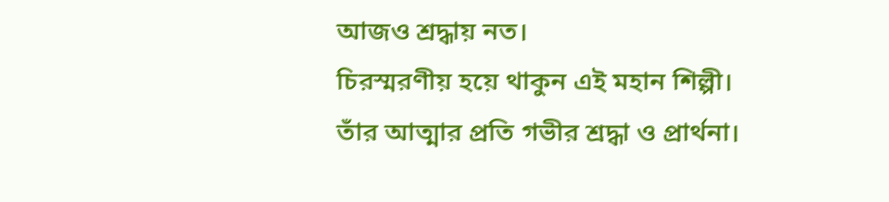আজও শ্রদ্ধায় নত।
চিরস্মরণীয় হয়ে থাকুন এই মহান শিল্পী।
তাঁর আত্মার প্রতি গভীর শ্রদ্ধা ও প্রার্থনা।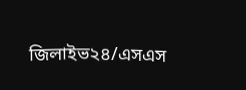জিলাইভ২৪/এসএস